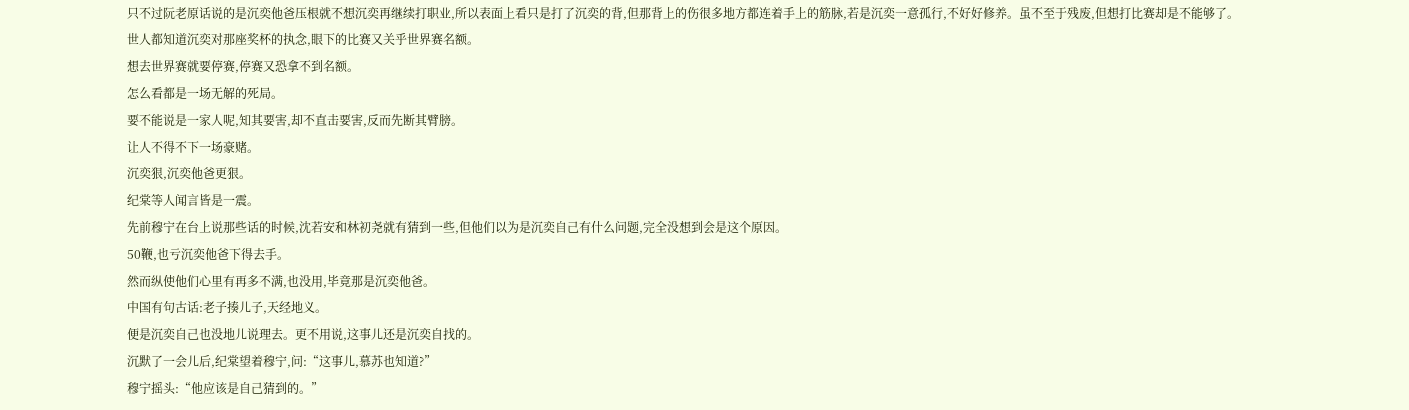只不过阮老原话说的是沉奕他爸压根就不想沉奕再继续打职业,所以表面上看只是打了沉奕的背,但那背上的伤很多地方都连着手上的筋脉,若是沉奕一意孤行,不好好修养。虽不至于残废,但想打比赛却是不能够了。
世人都知道沉奕对那座奖杯的执念,眼下的比赛又关乎世界赛名额。
想去世界赛就要停赛,停赛又恐拿不到名额。
怎么看都是一场无解的死局。
要不能说是一家人呢,知其要害,却不直击要害,反而先断其臂膀。
让人不得不下一场豪赌。
沉奕狠,沉奕他爸更狠。
纪棠等人闻言皆是一震。
先前穆宁在台上说那些话的时候,沈若安和林初尧就有猜到一些,但他们以为是沉奕自己有什么问题,完全没想到会是这个原因。
50鞭,也亏沉奕他爸下得去手。
然而纵使他们心里有再多不满,也没用,毕竟那是沉奕他爸。
中国有句古话:老子揍儿子,天经地义。
便是沉奕自己也没地儿说理去。更不用说,这事儿还是沉奕自找的。
沉默了一会儿后,纪棠望着穆宁,问:“这事儿,慕苏也知道?”
穆宁摇头:“他应该是自己猜到的。”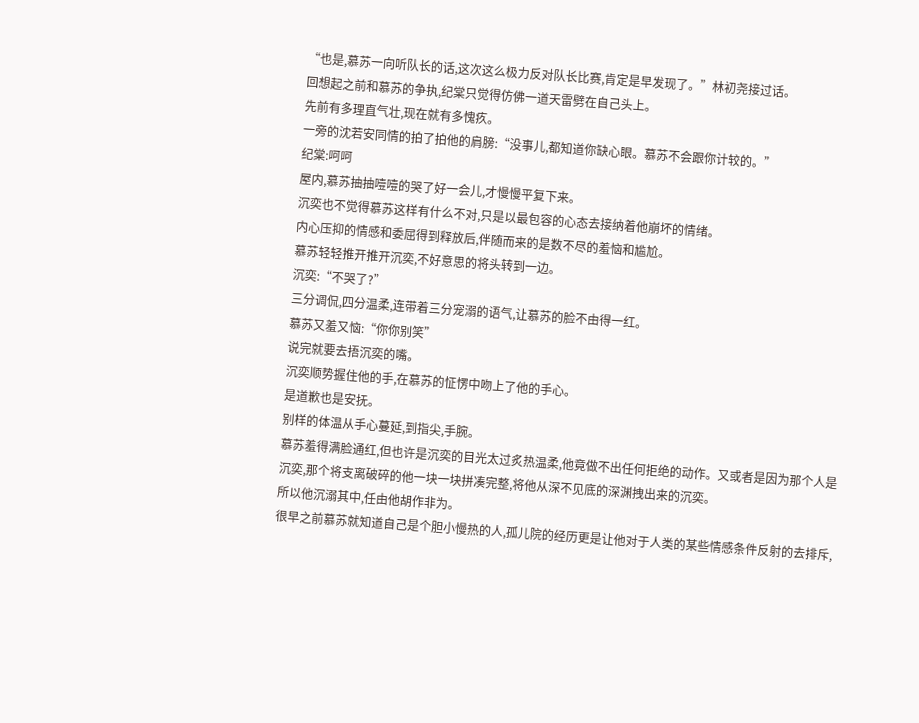“也是,慕苏一向听队长的话,这次这么极力反对队长比赛,肯定是早发现了。”林初尧接过话。
回想起之前和慕苏的争执,纪棠只觉得仿佛一道天雷劈在自己头上。
先前有多理直气壮,现在就有多愧疚。
一旁的沈若安同情的拍了拍他的肩膀:“没事儿,都知道你缺心眼。慕苏不会跟你计较的。”
纪棠:呵呵
屋内,慕苏抽抽噎噎的哭了好一会儿,才慢慢平复下来。
沉奕也不觉得慕苏这样有什么不对,只是以最包容的心态去接纳着他崩坏的情绪。
内心压抑的情感和委屈得到释放后,伴随而来的是数不尽的羞恼和尴尬。
慕苏轻轻推开推开沉奕,不好意思的将头转到一边。
沉奕:“不哭了?”
三分调侃,四分温柔,连带着三分宠溺的语气,让慕苏的脸不由得一红。
慕苏又羞又恼:“你你别笑”
说完就要去捂沉奕的嘴。
沉奕顺势握住他的手,在慕苏的怔愣中吻上了他的手心。
是道歉也是安抚。
别样的体温从手心蔓延,到指尖,手腕。
慕苏羞得满脸通红,但也许是沉奕的目光太过炙热温柔,他竟做不出任何拒绝的动作。又或者是因为那个人是沉奕,那个将支离破碎的他一块一块拼凑完整,将他从深不见底的深渊拽出来的沉奕。
所以他沉溺其中,任由他胡作非为。
很早之前慕苏就知道自己是个胆小慢热的人,孤儿院的经历更是让他对于人类的某些情感条件反射的去排斥,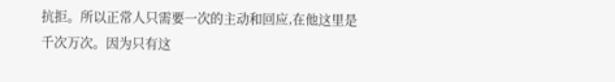抗拒。所以正常人只需要一次的主动和回应,在他这里是千次万次。因为只有这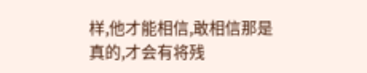样,他才能相信,敢相信那是真的,才会有将残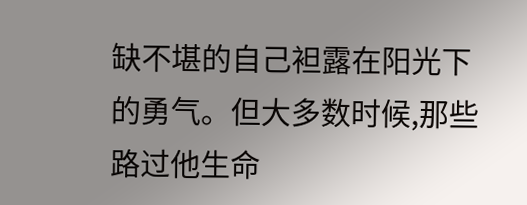缺不堪的自己袒露在阳光下的勇气。但大多数时候,那些路过他生命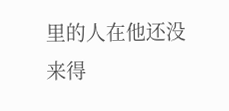里的人在他还没来得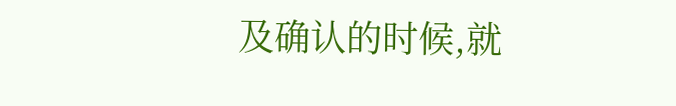及确认的时候,就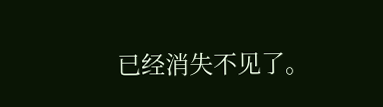已经消失不见了。